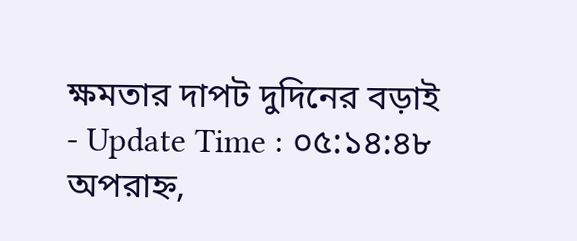ক্ষমতার দাপট দুদিনের বড়াই
- Update Time : ০৫:১৪:৪৮ অপরাহ্ন,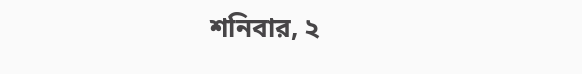শনিবার, ২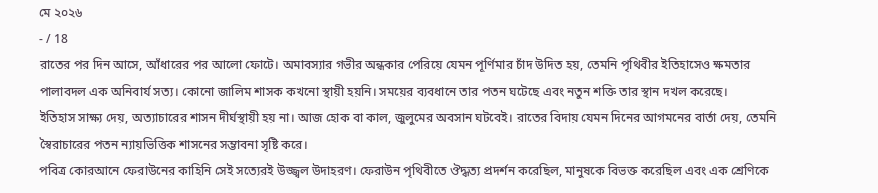মে ২০২৬
- / 18
রাতের পর দিন আসে, আঁধারের পর আলো ফোটে। অমাবস্যার গভীর অন্ধকার পেরিয়ে যেমন পূর্ণিমার চাঁদ উদিত হয়, তেমনি পৃথিবীর ইতিহাসেও ক্ষমতার পালাবদল এক অনিবার্য সত্য। কোনো জালিম শাসক কখনো স্থায়ী হয়নি। সময়ের ব্যবধানে তার পতন ঘটেছে এবং নতুন শক্তি তার স্থান দখল করেছে।
ইতিহাস সাক্ষ্য দেয়, অত্যাচারের শাসন দীর্ঘস্থায়ী হয় না। আজ হোক বা কাল, জুলুমের অবসান ঘটবেই। রাতের বিদায় যেমন দিনের আগমনের বার্তা দেয়, তেমনি স্বৈরাচারের পতন ন্যায়ভিত্তিক শাসনের সম্ভাবনা সৃষ্টি করে।
পবিত্র কোরআনে ফেরাউনের কাহিনি সেই সত্যেরই উজ্জ্বল উদাহরণ। ফেরাউন পৃথিবীতে ঔদ্ধত্য প্রদর্শন করেছিল, মানুষকে বিভক্ত করেছিল এবং এক শ্রেণিকে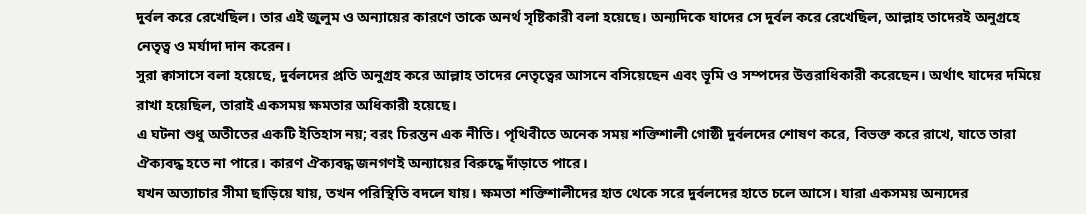দুর্বল করে রেখেছিল। তার এই জুলুম ও অন্যায়ের কারণে তাকে অনর্থ সৃষ্টিকারী বলা হয়েছে। অন্যদিকে যাদের সে দুর্বল করে রেখেছিল, আল্লাহ তাদেরই অনুগ্রহে নেতৃত্ব ও মর্যাদা দান করেন।
সুরা ক্বাসাসে বলা হয়েছে, দুর্বলদের প্রতি অনুগ্রহ করে আল্লাহ তাদের নেতৃত্বের আসনে বসিয়েছেন এবং ভূমি ও সম্পদের উত্তরাধিকারী করেছেন। অর্থাৎ যাদের দমিয়ে রাখা হয়েছিল, তারাই একসময় ক্ষমতার অধিকারী হয়েছে।
এ ঘটনা শুধু অতীতের একটি ইতিহাস নয়; বরং চিরন্তন এক নীতি। পৃথিবীতে অনেক সময় শক্তিশালী গোষ্ঠী দুর্বলদের শোষণ করে, বিভক্ত করে রাখে, যাতে তারা ঐক্যবদ্ধ হতে না পারে। কারণ ঐক্যবদ্ধ জনগণই অন্যায়ের বিরুদ্ধে দাঁড়াতে পারে।
যখন অত্যাচার সীমা ছাড়িয়ে যায়, তখন পরিস্থিতি বদলে যায়। ক্ষমতা শক্তিশালীদের হাত থেকে সরে দুর্বলদের হাতে চলে আসে। যারা একসময় অন্যদের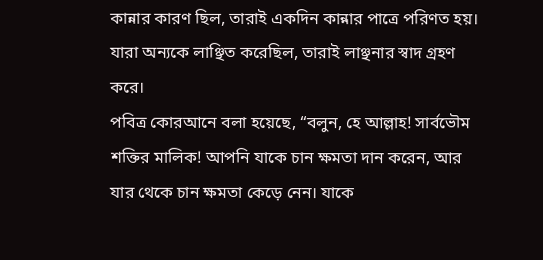কান্নার কারণ ছিল, তারাই একদিন কান্নার পাত্রে পরিণত হয়। যারা অন্যকে লাঞ্ছিত করেছিল, তারাই লাঞ্ছনার স্বাদ গ্রহণ করে।
পবিত্র কোরআনে বলা হয়েছে, “বলুন, হে আল্লাহ! সার্বভৌম শক্তির মালিক! আপনি যাকে চান ক্ষমতা দান করেন, আর যার থেকে চান ক্ষমতা কেড়ে নেন। যাকে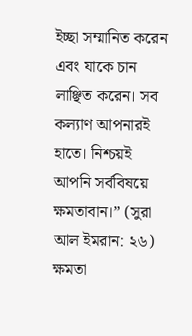ইচ্ছা সম্মানিত করেন এবং যাকে চান লাঞ্ছিত করেন। সব কল্যাণ আপনারই হাতে। নিশ্চয়ই আপনি সর্ববিষয়ে ক্ষমতাবান।” (সুরা আল ইমরান: ২৬)
ক্ষমতা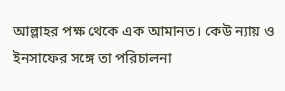আল্লাহর পক্ষ থেকে এক আমানত। কেউ ন্যায় ও ইনসাফের সঙ্গে তা পরিচালনা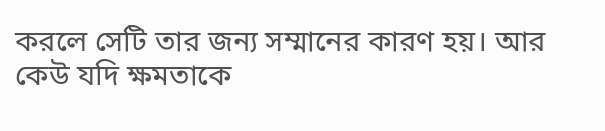করলে সেটি তার জন্য সম্মানের কারণ হয়। আর কেউ যদি ক্ষমতাকে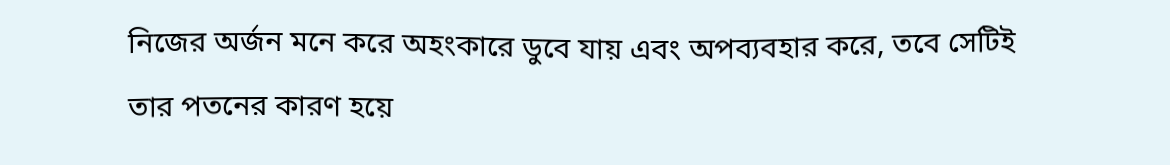নিজের অর্জন মনে করে অহংকারে ডুবে যায় এবং অপব্যবহার করে, তবে সেটিই তার পতনের কারণ হয়ে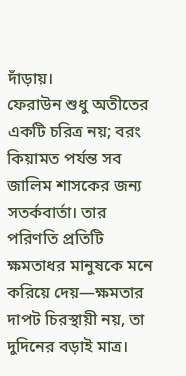দাঁড়ায়।
ফেরাউন শুধু অতীতের একটি চরিত্র নয়; বরং কিয়ামত পর্যন্ত সব জালিম শাসকের জন্য সতর্কবার্তা। তার পরিণতি প্রতিটি ক্ষমতাধর মানুষকে মনে করিয়ে দেয়—ক্ষমতার দাপট চিরস্থায়ী নয়, তা দুদিনের বড়াই মাত্র।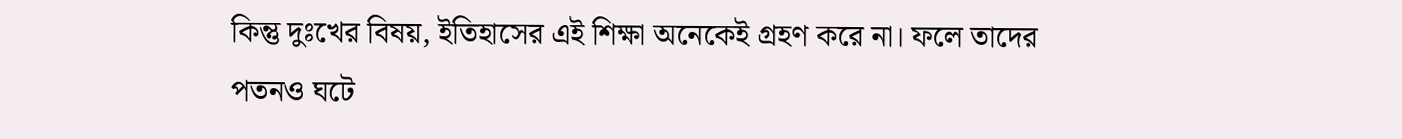কিন্তু দুঃখের বিষয়, ইতিহাসের এই শিক্ষা অনেকেই গ্রহণ করে না। ফলে তাদের পতনও ঘটে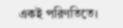একই পরিণতিতে।